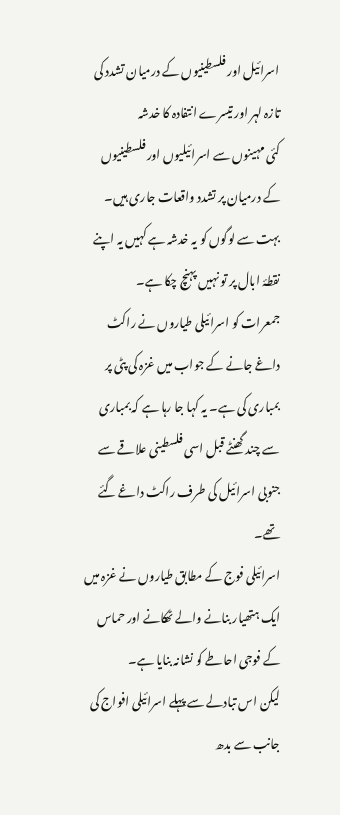اسرائیل اور فلسطینیوں کے درمیان تشدد کی تازہ لہر اور تیسرے انتفادہ کا خدشہ
کئی مہینوں سے اسرائیلیوں اور فلسطینیوں کے درمیان پر تشدد واقعات جاری ہیں۔ بہت سے لوگوں کو یہ خدشہ ہے کہیں یہ اپنے نقطۂ ابال پر تو نہیں پہنچ چکا ہے۔
جمعرات کو اسرائیلی طیاروں نے راکٹ داغے جانے کے جواب میں غزہ کی پٹی پر بمباری کی ہے۔ یہ کہا جا رہا ہے کہ بمباری سے چند گھنٹے قبل اسی فلسطینی علاقے سے جنوبی اسرائیل کی طرف راکٹ داغے گئے تھے۔
اسرائیلی فوج کے مطابق طیاروں نے غزہ میں ایک ہتھیار بنانے والے ٹھکانے اور حماس کے فوجی احاطے کو نشانہ بنایا ہے۔
لیکن اس تبادلے سے پہلے اسرائیلی افواج کی جانب سے بدھ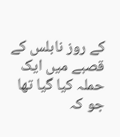کے روز نابلس کے قصبے میں ایک حملہ کیا گیا تھا جو کہ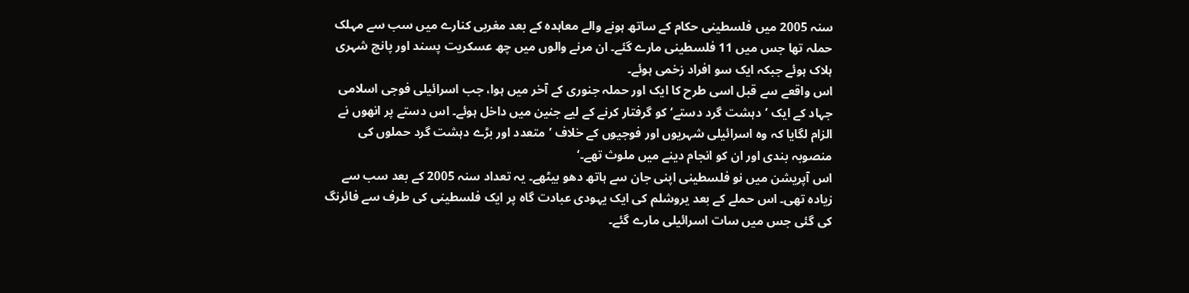سنہ 2005 میں فلسطینی حکام کے ساتھ ہونے والے معاہدہ کے بعد مغربی کنارے میں سب سے مہلک حملہ تھا جس میں 11 فلسطینی مارے گئے۔ ان مرنے والوں میں چھ عسکریت پسند اور پانچ شہری ہلاک ہوئے جبکہ ایک سو افراد زخمی ہوئے۔
اس واقعے سے قبل اسی طرح کا ایک اور حملہ جنوری کے آخر میں ہوا، جب اسرائیلی فوجی اسلامی جہاد کے ایک ’دہشت گرد دستے‘ کو گرفتار کرنے کے لیے جنین میں داخل ہوئے۔ اس دستے پر انھوں نے الزام لگایا کہ وہ اسرائیلی شہریوں اور فوجیوں کے خلاف ’متعدد اور بڑے دہشت گرد حملوں کی منصوبہ بندی اور ان کو انجام دینے میں ملوث تھے۔‘
اس آپریشن میں نو فلسطینی اپنی جان سے ہاتھ دھو بیٹھے۔ یہ تعداد سنہ 2005 کے بعد سب سے زیادہ تھی۔ اس حملے کے بعد یروشلم کی ایک یہودی عبادت گاہ پر ایک فلسطینی کی طرف سے فائرنگ کی گئی جس میں سات اسرائیلی مارے گئے۔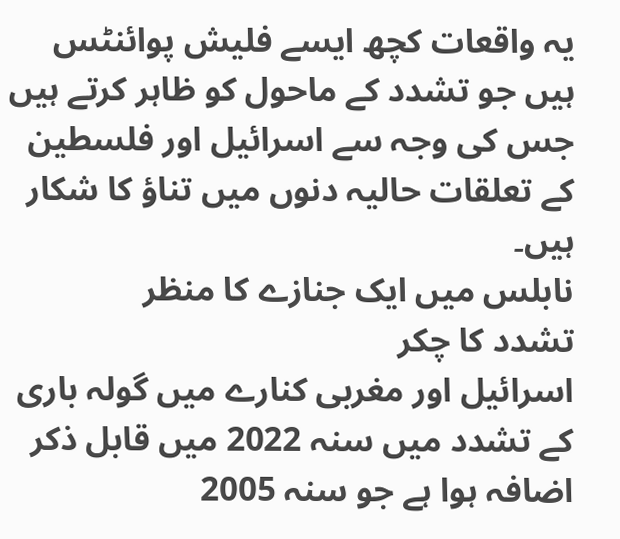یہ واقعات کچھ ایسے فلیش پوائنٹس ہیں جو تشدد کے ماحول کو ظاہر کرتے ہیں جس کی وجہ سے اسرائیل اور فلسطین کے تعلقات حالیہ دنوں میں تناؤ کا شکار ہیں۔
نابلس میں ایک جنازے کا منظر
تشدد کا چکر
اسرائیل اور مغربی کنارے میں گولہ باری کے تشدد میں سنہ 2022 میں قابل ذکر اضافہ ہوا ہے جو سنہ 2005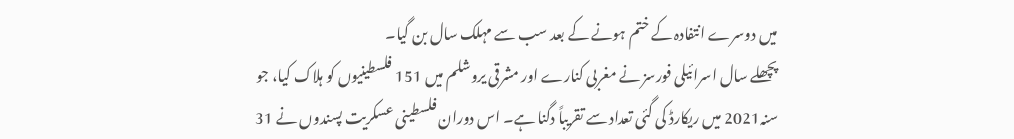میں دوسرے انتفادہ کے ختم ہونے کے بعد سب سے مہلک سال بن گیا۔
پچھلے سال اسرائیلی فورسز نے مغربی کنارے اور مشرقی یروشلم میں 151 فلسطینیوں کو ہلاک کیا، جو سنہ2021 میں ریکارڈ کی گئی تعداد سے تقریباً دگنا ہے۔ اس دوران فلسطینی عسکریت پسندوں نے 31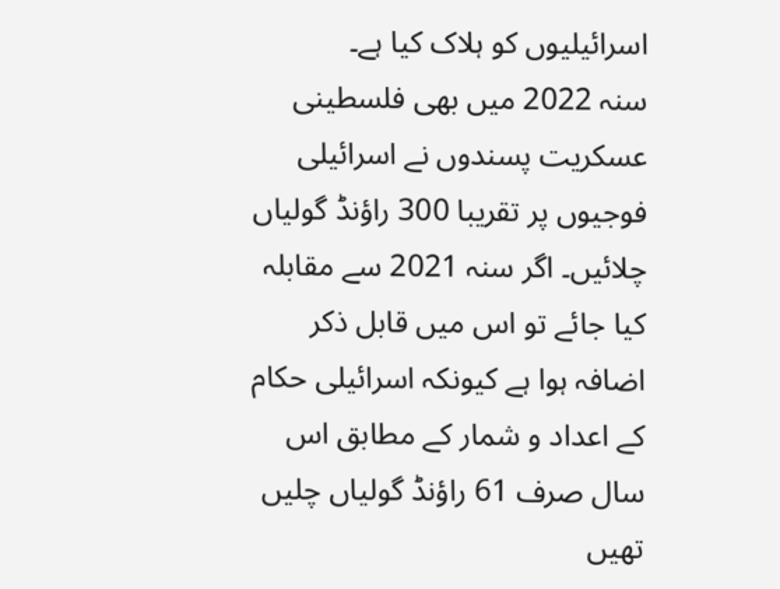اسرائیلیوں کو ہلاک کیا ہے۔
سنہ 2022 میں بھی فلسطینی عسکریت پسندوں نے اسرائیلی فوجیوں پر تقریبا 300 راؤنڈ گولیاں چلائیں۔ اگر سنہ 2021 سے مقابلہ کیا جائے تو اس میں قابل ذکر اضافہ ہوا ہے کیونکہ اسرائیلی حکام کے اعداد و شمار کے مطابق اس سال صرف 61 راؤنڈ گولیاں چلیں تھیں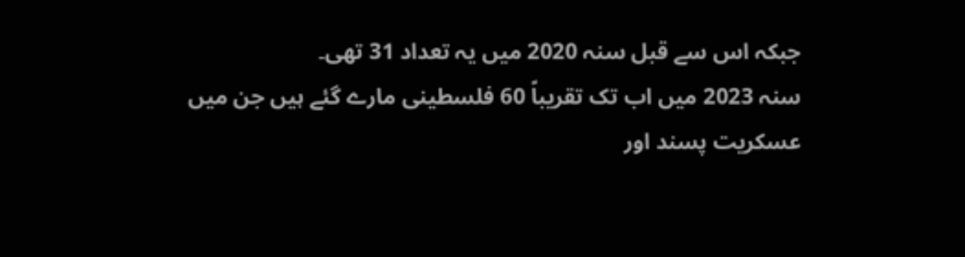جبکہ اس سے قبل سنہ 2020 میں یہ تعداد 31 تھی۔
سنہ 2023 میں اب تک تقریباً 60 فلسطینی مارے گئے ہیں جن میں عسکریت پسند اور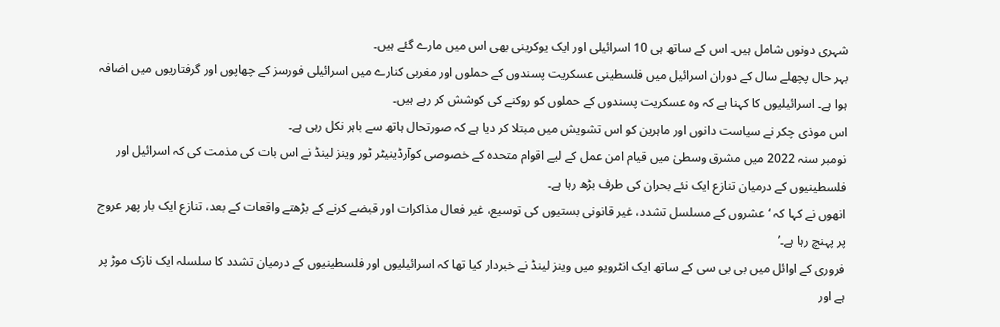شہری دونوں شامل ہیں۔ اس کے ساتھ ہی 10 اسرائیلی اور ایک یوکرینی بھی اس میں مارے گئے ہیں۔
بہر حال پچھلے سال کے دوران اسرائیل میں فلسطینی عسکریت پسندوں کے حملوں اور مغربی کنارے میں اسرائیلی فورسز کے چھاپوں اور گرفتاریوں میں اضافہ ہوا ہے۔ اسرائیلیوں کا کہنا ہے کہ وہ عسکریت پسندوں کے حملوں کو روکنے کی کوشش کر رہے ہیں۔
اس موذی چکر نے سیاست دانوں اور ماہرین کو اس تشویش میں مبتلا کر دیا ہے کہ صورتحال ہاتھ سے باہر نکل رہی ہے۔
نومبر سنہ 2022 میں مشرق وسطیٰ میں قیام امن عمل کے لیے اقوام متحدہ کے خصوصی کوآرڈینیٹر ٹور وینز لینڈ نے اس بات کی مذمت کی کہ اسرائیل اور فلسطینیوں کے درمیان تنازع ایک نئے بحران کی طرف بڑھ رہا ہے۔
انھوں نے کہا کہ ‘عشروں کے مسلسل تشدد، غیر قانونی بستیوں کی توسیع، غیر فعال مذاکرات اور قبضے کرنے کے بڑھتے واقعات کے بعد، تنازع ایک بار پھر عروج پر پہنچ رہا ہے۔’
فروری کے اوائل میں بی بی سی کے ساتھ ایک انٹرویو میں وینز لینڈ نے خبردار کیا تھا کہ اسرائیلیوں اور فلسطینیوں کے درمیان تشدد کا سلسلہ ایک نازک موڑ پر ہے اور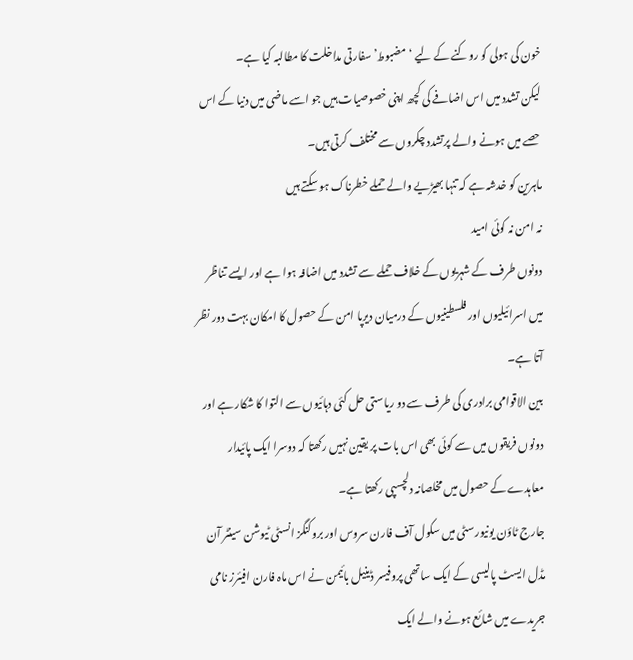خون کی ہولی کو روکنے کے لیے ‘مضبوط’ سفارتی مداخلت کا مطالبہ کیا ہے۔
لیکن تشدد میں اس اضافے کی کچھ اپنی خصوصیات ہیں جو اسے ماضی میں دنیا کے اس حصے میں ہونے والے پرتشدد چکروں سے مختلف کرتی ہیں۔
ماہرین کو خدشہ ہے کہ تنہا بھیڑیے والے حملے خطرناک ہو سکتے ہیں
نہ امن نہ کوئی امید
دونوں طرف کے شہریوں کے خلاف حملے سے تشدد میں اضافہ ہوا ہے اور ایسے تناظر میں اسرائیلیوں اور فلسطینیوں کے درمیان دیرپا امن کے حصول کا امکان بہت دور نظر آتا ہے۔
بین الاقوامی برادری کی طرف سے دو ریاستی حل کئی دہائیوں سے التوا کا شکار ہے اور دونوں فریقوں میں سے کوئی بھی اس بات پر یقین نہیں رکھتا کہ دوسرا ایک پائیدار معاہدے کے حصول میں مخلصانہ دلچسپی رکھتا ہے۔
جارج ٹاؤن یونیورسٹی میں سکول آف فارن سروس اور بروکنگز انسٹی ٹیوشن سینٹر آن مڈل ایسٹ پالیسی کے ایک ساتھی پروفیسر ڈینیل بائیمن نے اس ماہ فارن افیئرز نامی جریدے میں شائع ہونے والے ایک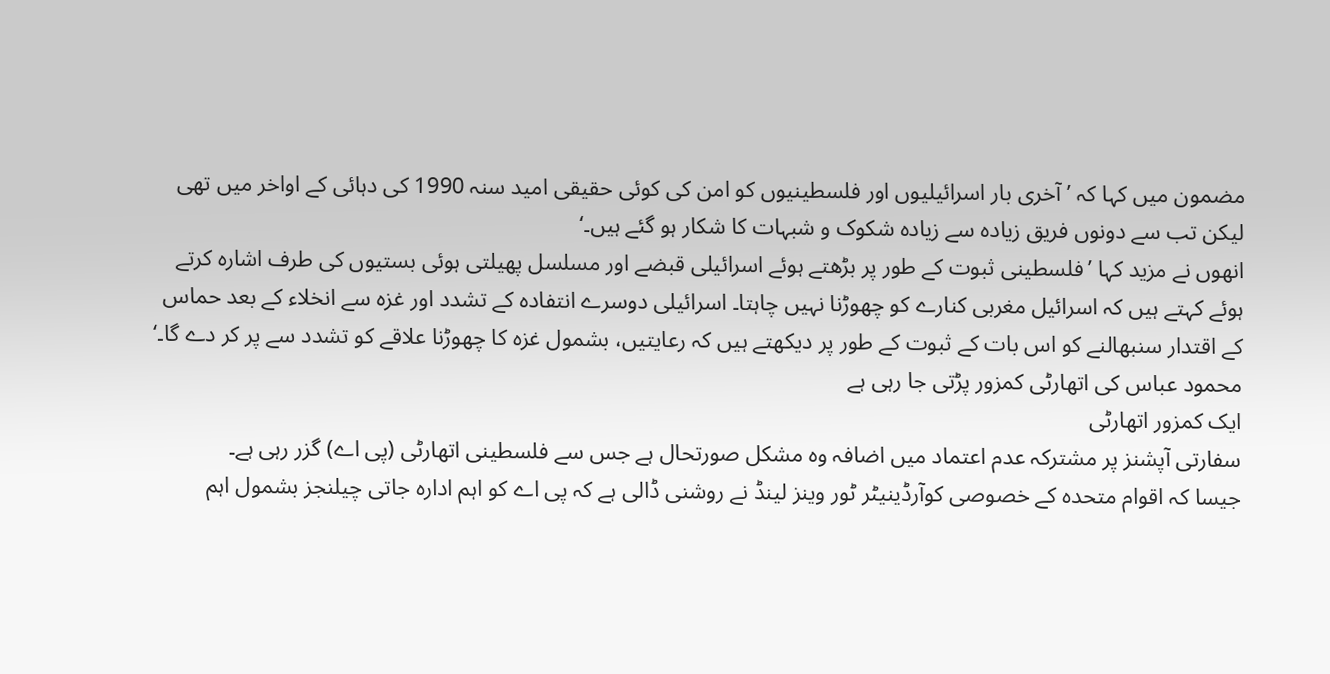مضمون میں کہا کہ ’آخری بار اسرائیلیوں اور فلسطینیوں کو امن کی کوئی حقیقی امید سنہ 1990 کی دہائی کے اواخر میں تھی لیکن تب سے دونوں فریق زیادہ سے زیادہ شکوک و شبہات کا شکار ہو گئے ہیں۔‘
انھوں نے مزید کہا ’فلسطینی ثبوت کے طور پر بڑھتے ہوئے اسرائیلی قبضے اور مسلسل پھیلتی ہوئی بستیوں کی طرف اشارہ کرتے ہوئے کہتے ہیں کہ اسرائیل مغربی کنارے کو چھوڑنا نہیں چاہتا۔ اسرائیلی دوسرے انتفادہ کے تشدد اور غزہ سے انخلاء کے بعد حماس کے اقتدار سنبھالنے کو اس بات کے ثبوت کے طور پر دیکھتے ہیں کہ رعایتیں، بشمول غزہ کا چھوڑنا علاقے کو تشدد سے پر کر دے گا۔‘
محمود عباس کی اتھارٹی کمزور پڑتی جا رہی ہے
ایک کمزور اتھارٹی
سفارتی آپشنز پر مشترکہ عدم اعتماد میں اضافہ وہ مشکل صورتحال ہے جس سے فلسطینی اتھارٹی (پی اے) گزر رہی ہے۔
جیسا کہ اقوام متحدہ کے خصوصی کوآرڈینیٹر ٹور وینز لینڈ نے روشنی ڈالی ہے کہ پی اے کو اہم ادارہ جاتی چیلنجز بشمول اہم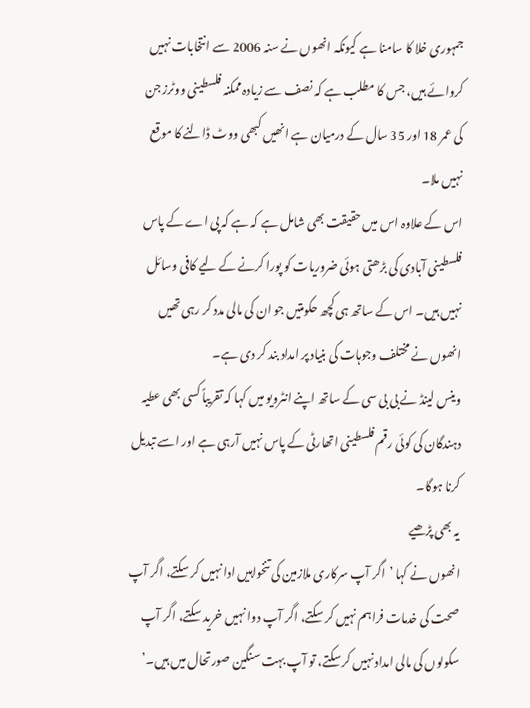جمہوری خلا کا سامنا ہے کیونکہ انھوں نے سنہ 2006 سے انتخابات نہیں کروائے ہیں، جس کا مطلب ہے کہ نصف سے زیادہ ممکنہ فلسطینی ووٹرز جن کی عمر 18 اور 35 سال کے درمیان ہے انھیں کبھی ووٹ ڈالنے کا موقع نہیں ملا۔
اس کے علاوہ اس میں حقیقت بھی شامل ہے کہ ہے کہ پی اے کے پاس فلسطینی آبادی کی بڑھتی ہوئی ضروریات کو پورا کرنے کے لیے کافی وسائل نہیں ہیں۔ اس کے ساتھ ہی کچھ حکومتیں جو ان کی مالی مدد کر رہی تھیں انھوں نے مختلف وجوہات کی بنیاد پر امداد بند کر دی ہے۔
وینس لینڈ نے بی بی سی کے ساتھ اپنے انٹرویو میں کہا کہ تقریباً کسی بھی عطیہ دہندگان کی کوئی رقم فلسطینی اتھارٹی کے پاس نہیں آرہی ہے اور اسے تبدیل کرنا ہوگا۔
یہ بھی پڑھیے
انھوں نے کہا ’اگر آپ سرکاری ملازمین کی تنخواہیں ادا نہیں کر سکتے، اگر آپ صحت کی خدمات فراہم نہیں کر سکتے، اگر آپ دوا نہیں خرید سکتے، اگر آپ سکولوں کی مالی امداد نہیں کر سکتے، تو آپ بہت سنگین صورتحال میں ہیں۔’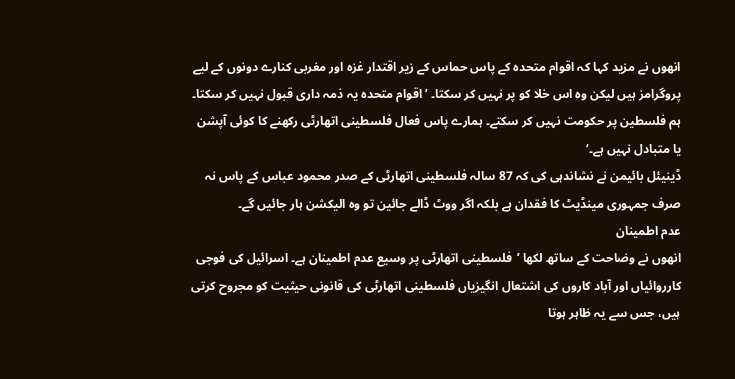انھوں نے مزید کہا کہ اقوام متحدہ کے پاس حماس کے زیر اقتدار غزہ اور مغربی کنارے دونوں کے لیے پروگرامز ہیں لیکن وہ اس خلا کو پر نہیں کر سکتا۔ ’اقوام متحدہ یہ ذمہ داری قبول نہیں کر سکتا۔ ہم فلسطین پر حکومت نہیں کر سکتے۔ ہمارے پاس فعال فلسطینی اتھارٹی رکھنے کا کوئی آپشن یا متبادل نہیں ہے۔‘
ڈینیئل بائیمن نے نشاندہی کی کہ 87 سالہ فلسطینی اتھارٹی کے صدر محمود عباس کے پاس نہ صرف جمہوری مینڈیٹ کا فقدان ہے بلکہ اگر ووٹ ڈالے جائين تو وہ الیکشن ہار جائیں گے۔
عدم اطمینان
انھوں نے وضاحت کے ساتھ لکھا ’فلسطینی اتھارٹی پر وسیع عدم اطمینان ہے۔ اسرائیل کی فوجی کارروائیاں اور آباد کاروں کی اشتعال انگیزیاں فلسطینی اتھارٹی کی قانونی حیثیت کو مجروح کرتی ہیں، جس سے یہ ظاہر ہوتا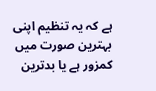ہے کہ یہ تنظیم اپنی بہترین صورت میں کمزور ہے یا بدترین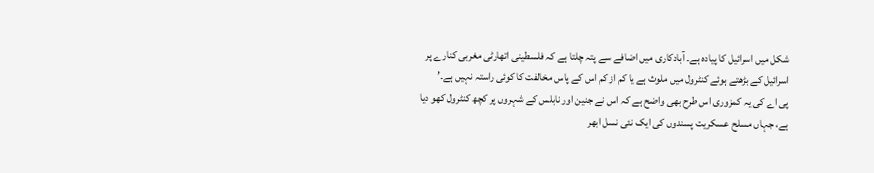شکل میں اسرائیل کا پیادہ ہے۔ آبادکاری میں اضافے سے پتہ چلتا ہے کہ فلسطینی اتھارٹی مغربی کنارے پر اسرائیل کے بڑھتے ہوئے کنٹرول میں ملوث ہے یا کم از کم اس کے پاس مخالفت کا کوئی راستہ نہیں ہے۔’
پی اے کی یہ کمزوری اس طرح بھی واضح ہے کہ اس نے جنین اور نابلس کے شہروں پر کچھ کنٹرول کھو دیا ہے، جہاں مسلح عسکریت پسندوں کی ایک نئی نسل ابھر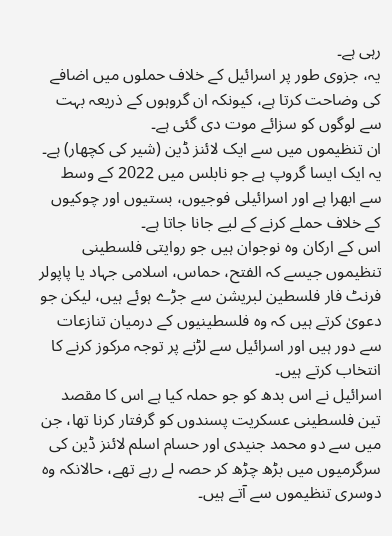رہی ہے۔
یہ، جزوی طور پر اسرائیل کے خلاف حملوں میں اضافے کی وضاحت کرتا ہے، کیونکہ ان گروہوں کے ذریعہ بہت سے لوگوں کو سزائے موت دی گئی ہے۔
ان تنظیموں میں سے ایک لائنز ڈین (شیر کی کچھار) ہے۔ یہ ایک ایسا گروپ ہے جو نابلس میں 2022 کے وسط سے ابھرا ہے اور اسرائیلی فوجیوں، بستیوں اور چوکیوں کے خلاف حملے کرنے کے لیے جانا جاتا ہے۔
اس کے ارکان وہ نوجوان ہیں جو روایتی فلسطینی تنظیموں جیسے کہ الفتح، حماس، اسلامی جہاد یا پاپولر فرنٹ فار فلسطین لبریشن سے جڑے ہوئے ہیں، لیکن جو دعویٰ کرتے ہیں کہ وہ فلسطینیوں کے درمیان تنازعات سے دور ہیں اور اسرائیل سے لڑنے پر توجہ مرکوز کرنے کا انتخاب کرتے ہیں۔
اسرائیل نے اس بدھ کو جو حملہ کیا ہے اس کا مقصد تین فلسطینی عسکریت پسندوں کو گرفتار کرنا تھا، جن میں سے دو محمد جنیدی اور حسام اسلم لائنز ڈین کی سرگرمیوں میں بڑھ چڑھ کر حصہ لے رہے تھے، حالانکہ وہ دوسری تنظیموں سے آتے ہیں۔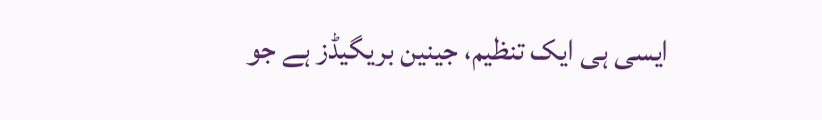ایسی ہی ایک تنظیم، جینین بریگیڈز ہے جو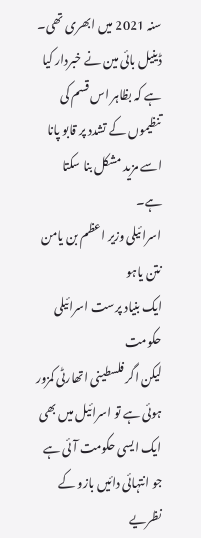سنہ 2021 میں ابھری تھی۔
ڈینیل بائی مین نے خبردار کیا ہے کہ بظاہر اس قسم کی تنظیموں کے تشدد پر قابو پانا اسے مزید مشکل بنا سکتا ہے۔
اسرائیلی وزیر اعظم بن یامن نتن یاہو
ایک بنیاد پرست اسرائیلی حکومت
لیکن اگر فلسطینی اتھارٹی کمزور ہوئی ہے تو اسرائیل میں بھی ایک ایسی حکومت آئی ہے جو انتہائی دائیں بازو کے نظریے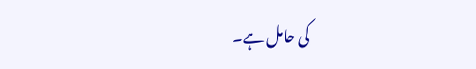کی حامل ہے۔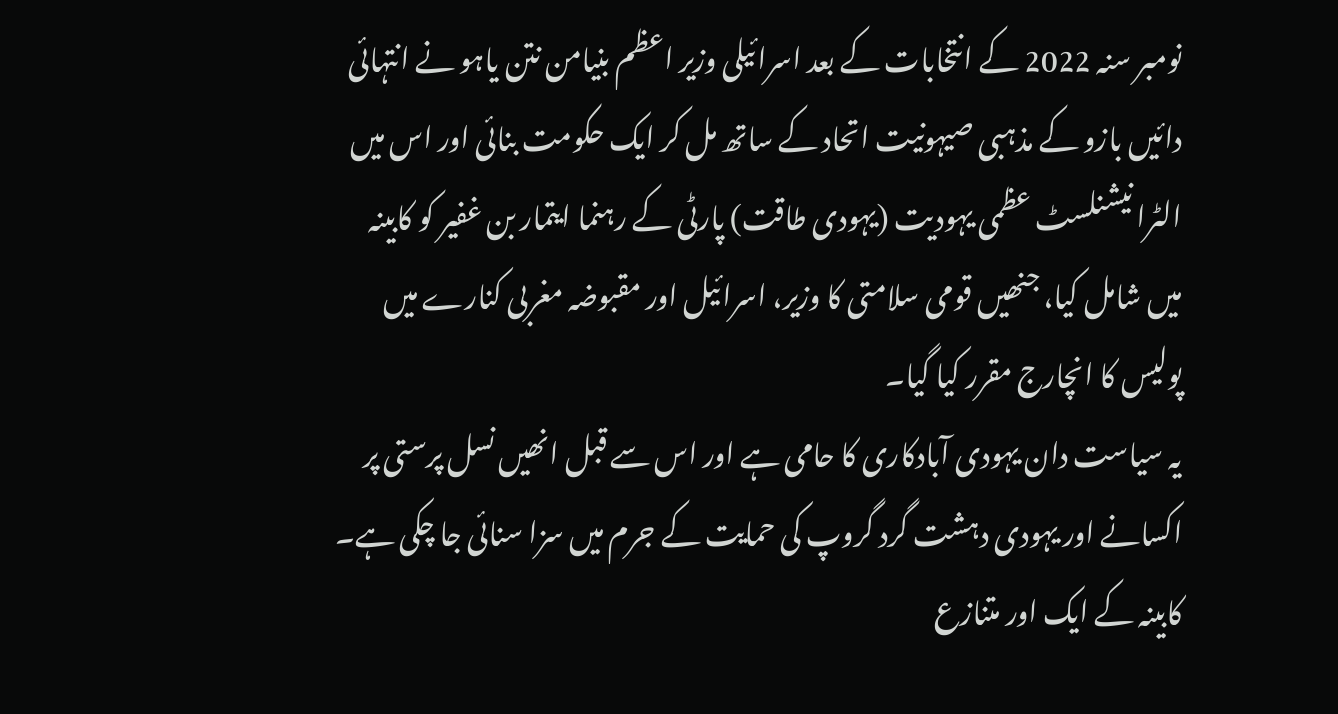نومبر سنہ 2022 کے انتخابات کے بعد اسرائیلی وزیر اعظم بنیامن نتن یاہو نے انتہائی دائیں بازو کے مذہبی صیہونیت اتحاد کے ساتھ مل کر ایک حکومت بنائی اور اس میں الٹرا نیشنلسٹ عظمی یہودیت (یہودی طاقت) پارٹی کے رہنما ایتمار بن غفیر کو کابینہ میں شامل کیا، جنھیں قومی سلامتی کا وزیر، اسرائیل اور مقبوضہ مغربی کنارے میں پولیس کا انچارج مقرر کیا گیا۔
یہ سیاست دان یہودی آبادکاری کا حامی ہے اور اس سے قبل انھیں نسل پرستی پر اکسانے اور یہودی دہشت گرد گروپ کی حمایت کے جرم میں سزا سنائی جا چکی ہے۔
کابینہ کے ایک اور متنازع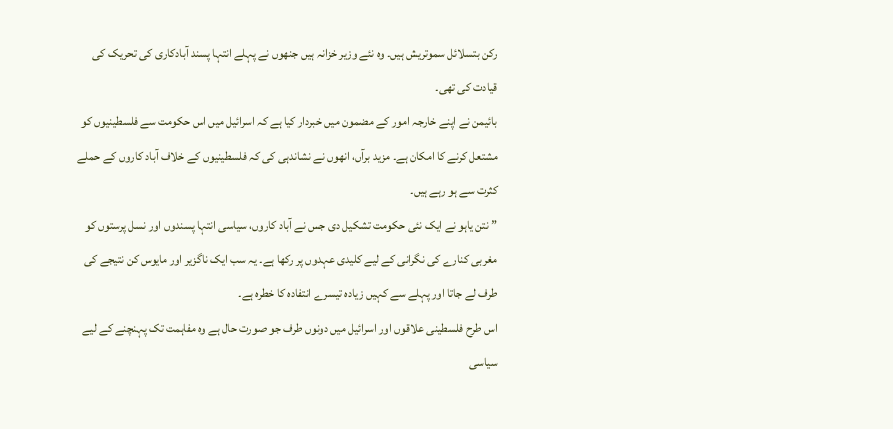رکن بتسلائل سموتریش ہیں۔ وہ نئے وزیر خزانہ ہیں جنھوں نے پہلے انتہا پسند آبادکاری کی تحریک کی قیادت کی تھی۔
بائیمن نے اپنے خارجہ امور کے مضمون میں خبردار کیا ہے کہ اسرائیل میں اس حکومت سے فلسطینیوں کو مشتعل کرنے کا امکان ہے۔ مزید برآں، انھوں نے نشاندہی کی کہ فلسطینیوں کے خلاف آباد کاروں کے حملے کثرت سے ہو رہے ہیں۔
” نتن یاہو نے ایک نئی حکومت تشکیل دی جس نے آباد کاروں، سیاسی انتہا پسندوں اور نسل پرستوں کو مغربی کنارے کی نگرانی کے لیے کلیدی عہدوں پر رکھا ہے۔ یہ سب ایک ناگزیر اور مایوس کن نتیجے کی طرف لے جاتا اور پہلے سے کہیں زیادہ تیسرے انتفادہ کا خطرہ ہے۔
اس طرح فلسطینی علاقوں اور اسرائیل میں دونوں طرف جو صورت حال ہے وہ مفاہمت تک پہنچنے کے لیے سیاسی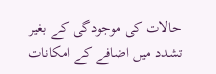حالات کی موجودگی کے بغیر تشدد میں اضافے کے امکانات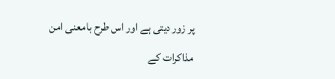پر زور دیتی ہے اور اس طرح بامعنی امن مذاکرات کے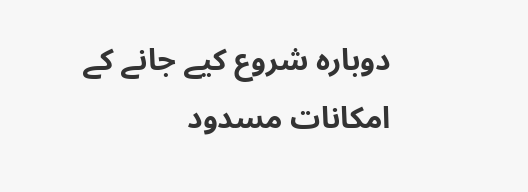دوبارہ شروع کیے جانے کے امکانات مسدود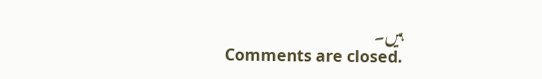ہیں۔
Comments are closed.